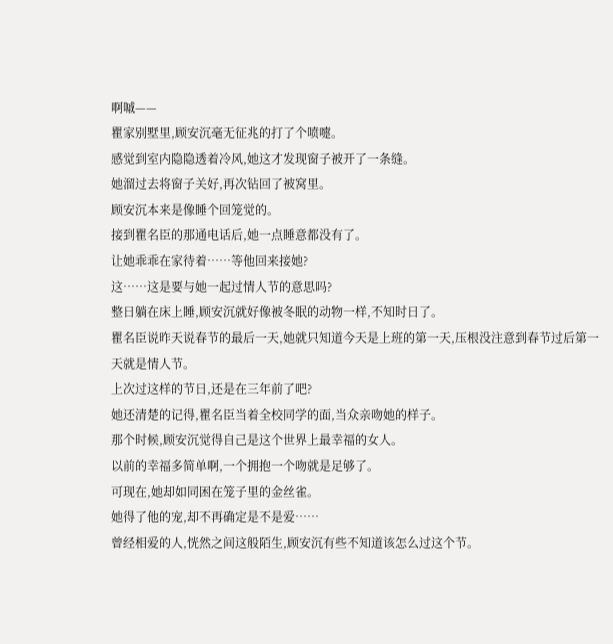啊嘁——
瞿家别墅里,顾安沉毫无征兆的打了个喷嚏。
感觉到室内隐隐透着冷风,她这才发现窗子被开了一条缝。
她溜过去将窗子关好,再次钻回了被窝里。
顾安沉本来是像睡个回笼觉的。
接到瞿名臣的那通电话后,她一点睡意都没有了。
让她乖乖在家待着……等他回来接她?
这……这是要与她一起过情人节的意思吗?
整日躺在床上睡,顾安沉就好像被冬眠的动物一样,不知时日了。
瞿名臣说昨天说春节的最后一天,她就只知道今天是上班的第一天,压根没注意到春节过后第一天就是情人节。
上次过这样的节日,还是在三年前了吧?
她还清楚的记得,瞿名臣当着全校同学的面,当众亲吻她的样子。
那个时候,顾安沉觉得自己是这个世界上最幸福的女人。
以前的幸福多简单啊,一个拥抱一个吻就是足够了。
可现在,她却如同困在笼子里的金丝雀。
她得了他的宠,却不再确定是不是爱……
曾经相爱的人,恍然之间这般陌生,顾安沉有些不知道该怎么过这个节。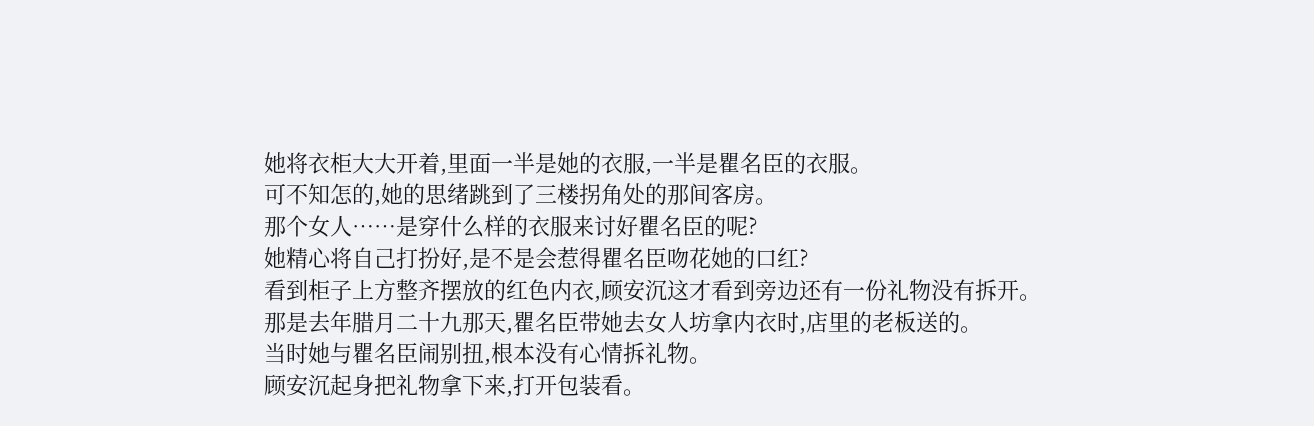她将衣柜大大开着,里面一半是她的衣服,一半是瞿名臣的衣服。
可不知怎的,她的思绪跳到了三楼拐角处的那间客房。
那个女人……是穿什么样的衣服来讨好瞿名臣的呢?
她精心将自己打扮好,是不是会惹得瞿名臣吻花她的口红?
看到柜子上方整齐摆放的红色内衣,顾安沉这才看到旁边还有一份礼物没有拆开。
那是去年腊月二十九那天,瞿名臣带她去女人坊拿内衣时,店里的老板送的。
当时她与瞿名臣闹别扭,根本没有心情拆礼物。
顾安沉起身把礼物拿下来,打开包装看。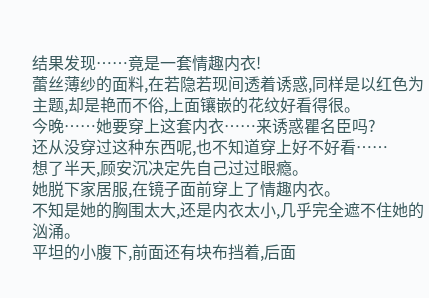结果发现……竟是一套情趣内衣!
蕾丝薄纱的面料,在若隐若现间透着诱惑,同样是以红色为主题,却是艳而不俗,上面镶嵌的花纹好看得很。
今晚……她要穿上这套内衣……来诱惑瞿名臣吗?
还从没穿过这种东西呢,也不知道穿上好不好看……
想了半天,顾安沉决定先自己过过眼瘾。
她脱下家居服,在镜子面前穿上了情趣内衣。
不知是她的胸围太大,还是内衣太小,几乎完全遮不住她的汹涌。
平坦的小腹下,前面还有块布挡着,后面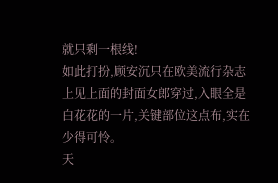就只剩一根线!
如此打扮,顾安沉只在欧美流行杂志上见上面的封面女郎穿过,入眼全是白花花的一片,关键部位这点布,实在少得可怜。
天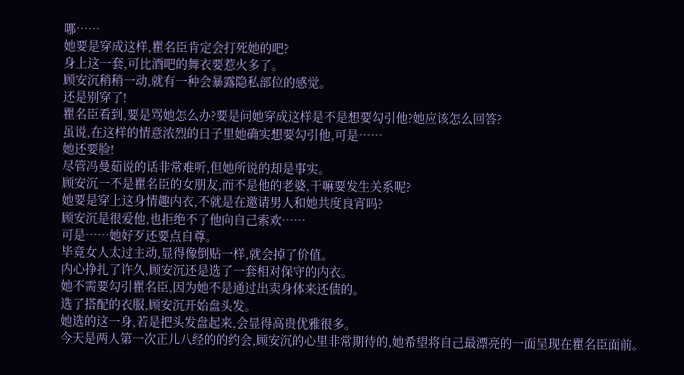哪……
她要是穿成这样,瞿名臣肯定会打死她的吧?
身上这一套,可比酒吧的舞衣要惹火多了。
顾安沉稍稍一动,就有一种会暴露隐私部位的感觉。
还是别穿了!
瞿名臣看到,要是骂她怎么办?要是问她穿成这样是不是想要勾引他?她应该怎么回答?
虽说,在这样的情意浓烈的日子里她确实想要勾引他,可是……
她还要脸!
尽管冯曼茹说的话非常难听,但她所说的却是事实。
顾安沉一不是瞿名臣的女朋友,而不是他的老婆,干嘛要发生关系呢?
她要是穿上这身情趣内衣,不就是在邀请男人和她共度良宵吗?
顾安沉是很爱他,也拒绝不了他向自己索欢……
可是……她好歹还要点自尊。
毕竟女人太过主动,显得像倒贴一样,就会掉了价值。
内心挣扎了许久,顾安沉还是选了一套相对保守的内衣。
她不需要勾引瞿名臣,因为她不是通过出卖身体来还债的。
选了搭配的衣服,顾安沉开始盘头发。
她选的这一身,若是把头发盘起来,会显得高贵优雅很多。
今天是两人第一次正儿八经的的约会,顾安沉的心里非常期待的,她希望将自己最漂亮的一面呈现在瞿名臣面前。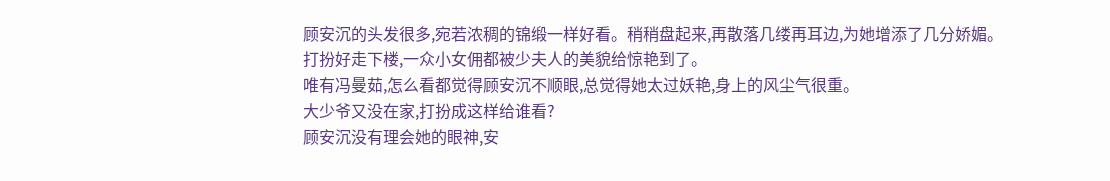顾安沉的头发很多,宛若浓稠的锦缎一样好看。稍稍盘起来,再散落几缕再耳边,为她增添了几分娇媚。
打扮好走下楼,一众小女佣都被少夫人的美貌给惊艳到了。
唯有冯曼茹,怎么看都觉得顾安沉不顺眼,总觉得她太过妖艳,身上的风尘气很重。
大少爷又没在家,打扮成这样给谁看?
顾安沉没有理会她的眼神,安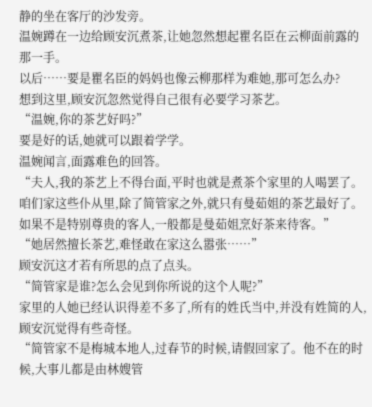静的坐在客厅的沙发旁。
温婉蹲在一边给顾安沉煮茶,让她忽然想起瞿名臣在云柳面前露的那一手。
以后……要是瞿名臣的妈妈也像云柳那样为难她,那可怎么办?
想到这里,顾安沉忽然觉得自己很有必要学习茶艺。
“温婉,你的茶艺好吗?”
要是好的话,她就可以跟着学学。
温婉闻言,面露难色的回答。
“夫人,我的茶艺上不得台面,平时也就是煮茶个家里的人喝罢了。咱们家这些仆从里,除了简管家之外,就只有曼茹姐的茶艺最好了。如果不是特别尊贵的客人,一般都是曼茹姐烹好茶来待客。”
“她居然擅长茶艺,难怪敢在家这么嚣张……”
顾安沉这才若有所思的点了点头。
“简管家是谁?怎么会见到你所说的这个人呢?”
家里的人她已经认识得差不多了,所有的姓氏当中,并没有姓简的人,顾安沉觉得有些奇怪。
“简管家不是梅城本地人,过春节的时候,请假回家了。他不在的时候,大事儿都是由林嫂管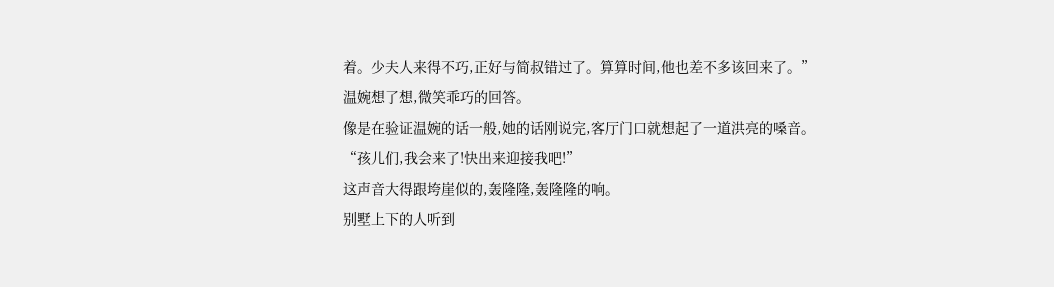着。少夫人来得不巧,正好与简叔错过了。算算时间,他也差不多该回来了。”
温婉想了想,微笑乖巧的回答。
像是在验证温婉的话一般,她的话刚说完,客厅门口就想起了一道洪亮的嗓音。
“孩儿们,我会来了!快出来迎接我吧!”
这声音大得跟垮崖似的,轰隆隆,轰隆隆的响。
别墅上下的人听到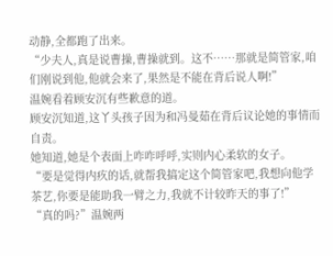动静,全都跑了出来。
“少夫人,真是说曹操,曹操就到。这不……那就是简管家,咱们刚说到他,他就会来了,果然是不能在背后说人啊!”
温婉看着顾安沉有些歉意的道。
顾安沉知道,这丫头孩子因为和冯曼茹在背后议论她的事情而自责。
她知道,她是个表面上咋咋呼呼,实则内心柔软的女子。
“要是觉得内疚的话,就帮我搞定这个简管家吧,我想向他学茶艺,你要是能助我一臂之力,我就不计较昨天的事了!”
“真的吗?”温婉两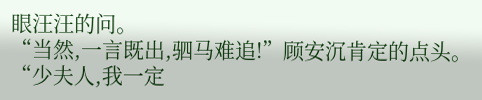眼汪汪的问。
“当然,一言既出,驷马难追!”顾安沉肯定的点头。
“少夫人,我一定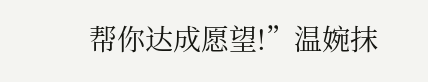帮你达成愿望!”温婉抹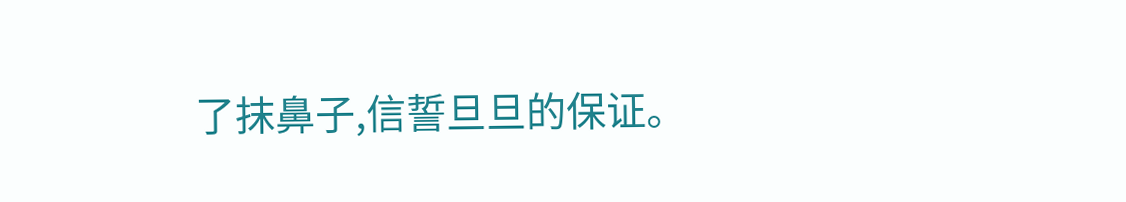了抹鼻子,信誓旦旦的保证。